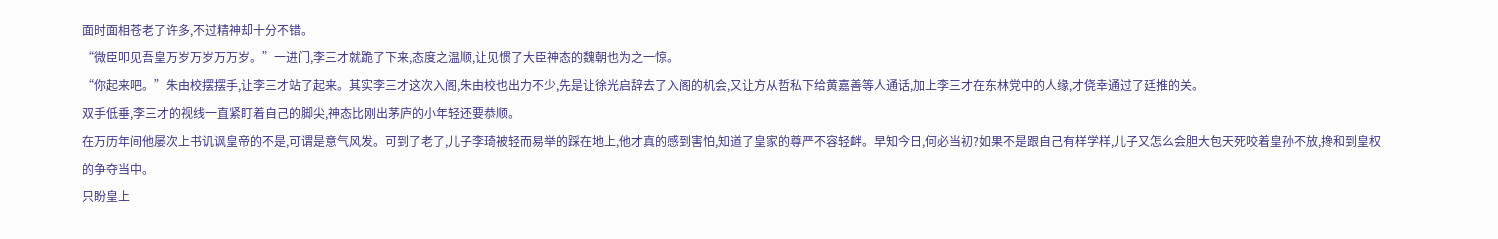面时面相苍老了许多,不过精神却十分不错。
“微臣叩见吾皇万岁万岁万万岁。”一进门,李三才就跪了下来,态度之温顺,让见惯了大臣神态的魏朝也为之一惊。
“你起来吧。”朱由校摆摆手,让李三才站了起来。其实李三才这次入阁,朱由校也出力不少,先是让徐光启辞去了入阁的机会,又让方从哲私下给黄嘉善等人通话,加上李三才在东林党中的人缘,才侥幸通过了廷推的关。
双手低垂,李三才的视线一直紧盯着自己的脚尖,神态比刚出茅庐的小年轻还要恭顺。
在万历年间他屡次上书讥讽皇帝的不是,可谓是意气风发。可到了老了,儿子李琦被轻而易举的踩在地上,他才真的感到害怕,知道了皇家的尊严不容轻衅。早知今日,何必当初?如果不是跟自己有样学样,儿子又怎么会胆大包天死咬着皇孙不放,搀和到皇权的争夺当中。
只盼皇上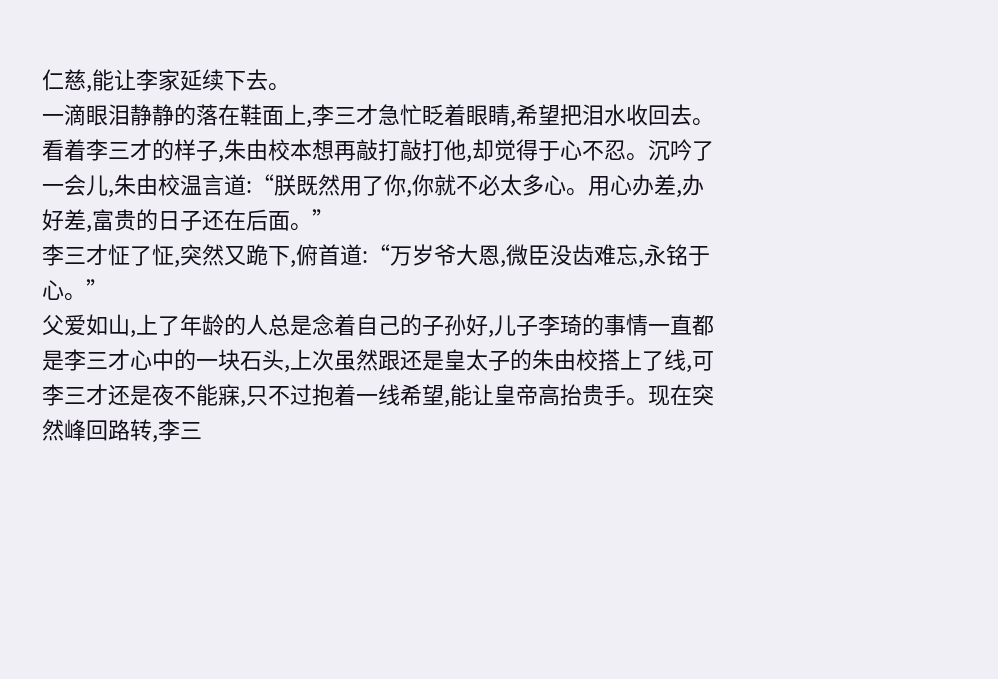仁慈,能让李家延续下去。
一滴眼泪静静的落在鞋面上,李三才急忙眨着眼睛,希望把泪水收回去。
看着李三才的样子,朱由校本想再敲打敲打他,却觉得于心不忍。沉吟了一会儿,朱由校温言道:“朕既然用了你,你就不必太多心。用心办差,办好差,富贵的日子还在后面。”
李三才怔了怔,突然又跪下,俯首道:“万岁爷大恩,微臣没齿难忘,永铭于心。”
父爱如山,上了年龄的人总是念着自己的子孙好,儿子李琦的事情一直都是李三才心中的一块石头,上次虽然跟还是皇太子的朱由校搭上了线,可李三才还是夜不能寐,只不过抱着一线希望,能让皇帝高抬贵手。现在突然峰回路转,李三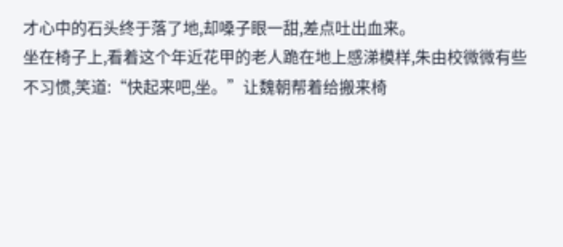才心中的石头终于落了地,却嗓子眼一甜,差点吐出血来。
坐在椅子上,看着这个年近花甲的老人跪在地上感涕模样,朱由校微微有些不习惯,笑道:“快起来吧,坐。”让魏朝帮着给搬来椅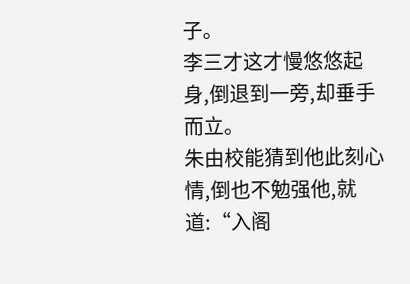子。
李三才这才慢悠悠起身,倒退到一旁,却垂手而立。
朱由校能猜到他此刻心情,倒也不勉强他,就道:“入阁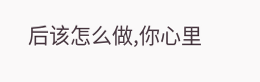后该怎么做,你心里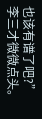也该有谱了吧?”
李三才微微点头。